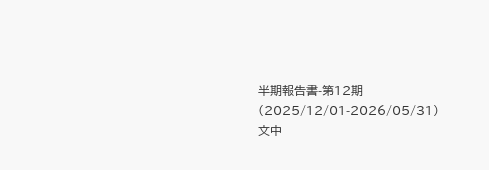半期報告書-第12期(2025/12/01-2026/05/31)
文中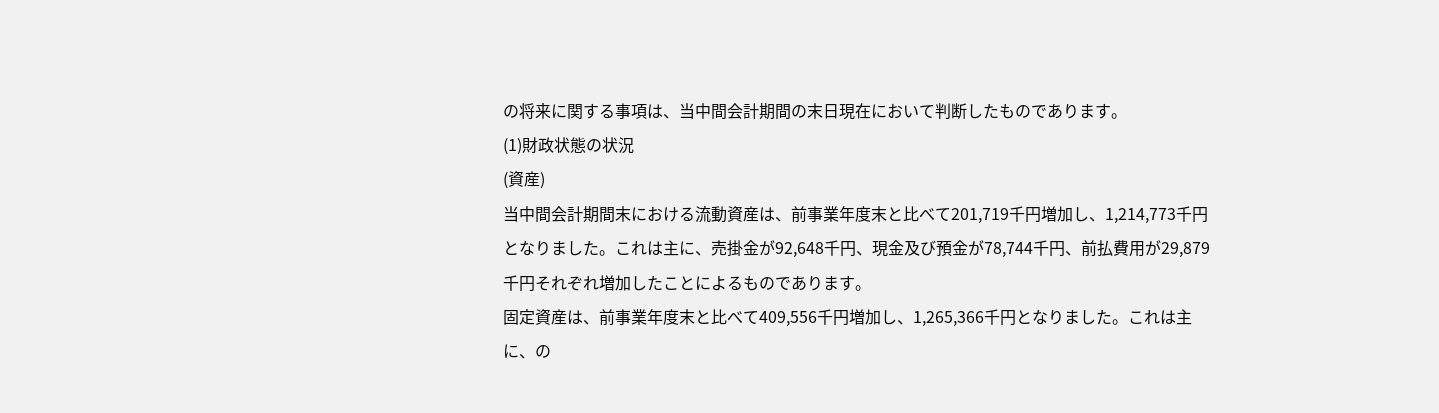の将来に関する事項は、当中間会計期間の末日現在において判断したものであります。
(1)財政状態の状況
(資産)
当中間会計期間末における流動資産は、前事業年度末と比べて201,719千円増加し、1,214,773千円となりました。これは主に、売掛金が92,648千円、現金及び預金が78,744千円、前払費用が29,879千円それぞれ増加したことによるものであります。
固定資産は、前事業年度末と比べて409,556千円増加し、1,265,366千円となりました。これは主に、の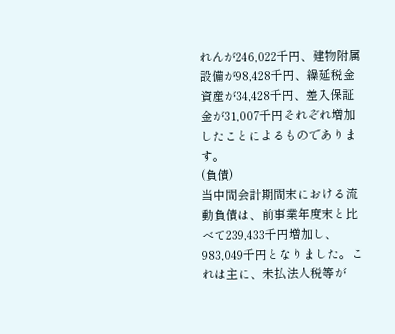れんが246,022千円、建物附属設備が98,428千円、繰延税金資産が34,428千円、差入保証金が31,007千円それぞれ増加したことによるものであります。
(負債)
当中間会計期間末における流動負債は、前事業年度末と比べて239,433千円増加し、983,049千円となりました。これは主に、未払法人税等が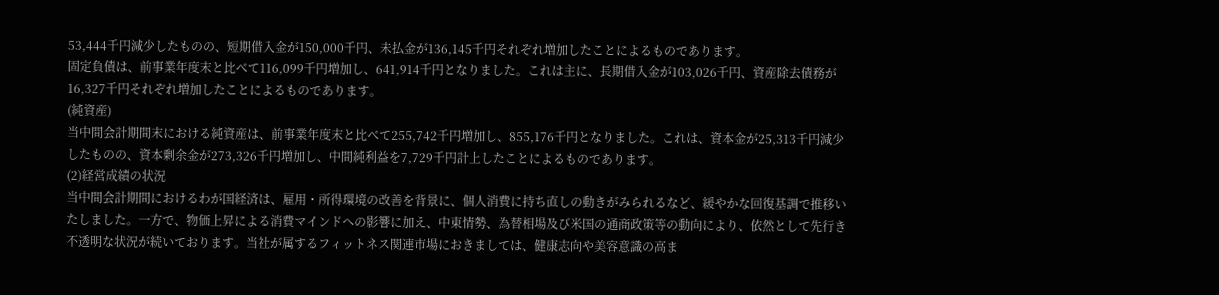53,444千円減少したものの、短期借入金が150,000千円、未払金が136,145千円それぞれ増加したことによるものであります。
固定負債は、前事業年度末と比べて116,099千円増加し、641,914千円となりました。これは主に、長期借入金が103,026千円、資産除去債務が16,327千円それぞれ増加したことによるものであります。
(純資産)
当中間会計期間末における純資産は、前事業年度末と比べて255,742千円増加し、855,176千円となりました。これは、資本金が25,313千円減少したものの、資本剰余金が273,326千円増加し、中間純利益を7,729千円計上したことによるものであります。
(2)経営成績の状況
当中間会計期間におけるわが国経済は、雇用・所得環境の改善を背景に、個人消費に持ち直しの動きがみられるなど、緩やかな回復基調で推移いたしました。一方で、物価上昇による消費マインドへの影響に加え、中東情勢、為替相場及び米国の通商政策等の動向により、依然として先行き不透明な状況が続いております。当社が属するフィットネス関連市場におきましては、健康志向や美容意識の高ま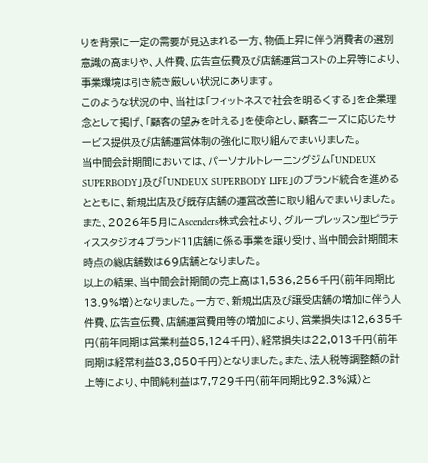りを背景に一定の需要が見込まれる一方、物価上昇に伴う消費者の選別意識の高まりや、人件費、広告宣伝費及び店舗運営コストの上昇等により、事業環境は引き続き厳しい状況にあります。
このような状況の中、当社は「フィットネスで社会を明るくする」を企業理念として掲げ、「顧客の望みを叶える」を使命とし、顧客ニーズに応じたサービス提供及び店舗運営体制の強化に取り組んでまいりました。
当中間会計期間においては、パーソナルトレーニングジム「UNDEUX SUPERBODY」及び「UNDEUX SUPERBODY LIFE」のブランド統合を進めるとともに、新規出店及び既存店舗の運営改善に取り組んでまいりました。また、2026年5月にAscenders株式会社より、グループレッスン型ピラティススタジオ4ブランド11店舗に係る事業を譲り受け、当中間会計期間末時点の総店舗数は69店舗となりました。
以上の結果、当中間会計期間の売上高は1,536,256千円(前年同期比13.9%増)となりました。一方で、新規出店及び譲受店舗の増加に伴う人件費、広告宣伝費、店舗運営費用等の増加により、営業損失は12,635千円(前年同期は営業利益85,124千円)、経常損失は22,013千円(前年同期は経常利益83,850千円)となりました。また、法人税等調整額の計上等により、中間純利益は7,729千円(前年同期比92.3%減)と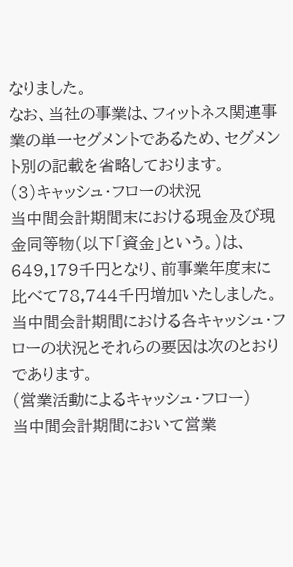なりました。
なお、当社の事業は、フィットネス関連事業の単一セグメントであるため、セグメント別の記載を省略しております。
(3)キャッシュ・フローの状況
当中間会計期間末における現金及び現金同等物(以下「資金」という。)は、649,179千円となり、前事業年度末に比べて78,744千円増加いたしました。当中間会計期間における各キャッシュ・フローの状況とそれらの要因は次のとおりであります。
(営業活動によるキャッシュ・フロー)
当中間会計期間において営業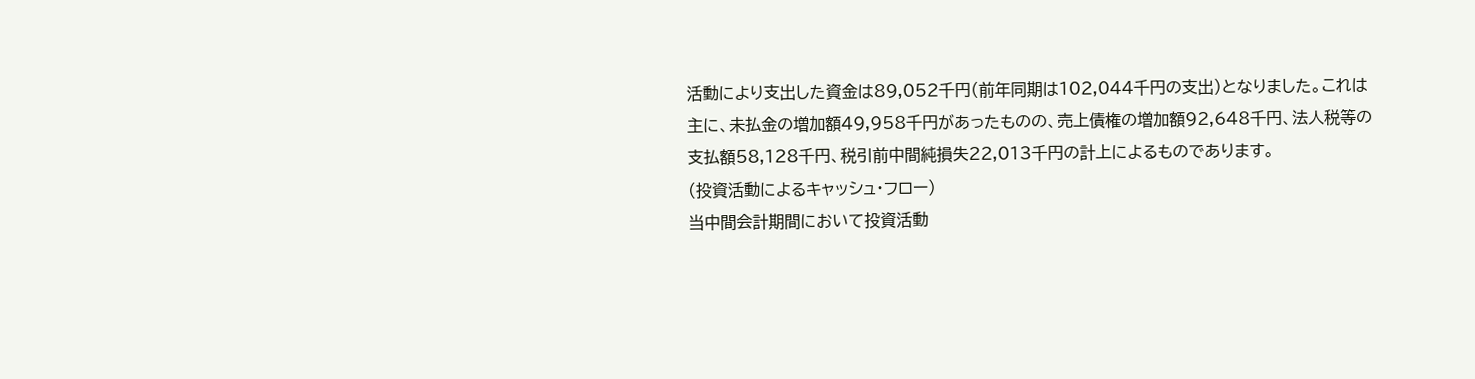活動により支出した資金は89,052千円(前年同期は102,044千円の支出)となりました。これは主に、未払金の増加額49,958千円があったものの、売上債権の増加額92,648千円、法人税等の支払額58,128千円、税引前中間純損失22,013千円の計上によるものであります。
(投資活動によるキャッシュ・フロー)
当中間会計期間において投資活動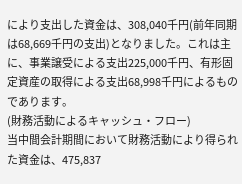により支出した資金は、308,040千円(前年同期は68,669千円の支出)となりました。これは主に、事業譲受による支出225,000千円、有形固定資産の取得による支出68,998千円によるものであります。
(財務活動によるキャッシュ・フロー)
当中間会計期間において財務活動により得られた資金は、475,837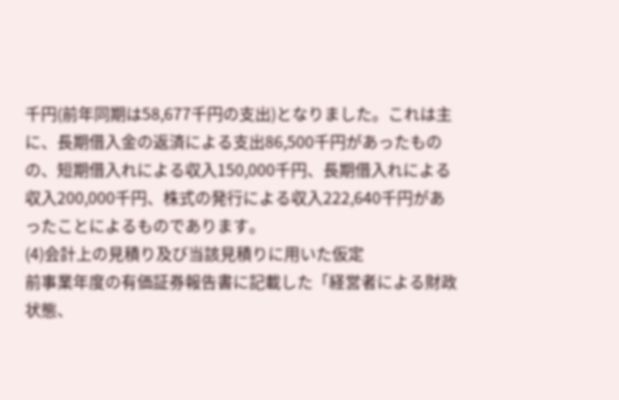千円(前年同期は58,677千円の支出)となりました。これは主に、長期借入金の返済による支出86,500千円があったものの、短期借入れによる収入150,000千円、長期借入れによる収入200,000千円、株式の発行による収入222,640千円があったことによるものであります。
(4)会計上の見積り及び当該見積りに用いた仮定
前事業年度の有価証券報告書に記載した「経営者による財政状態、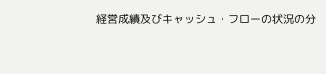経営成績及びキャッシュ・フローの状況の分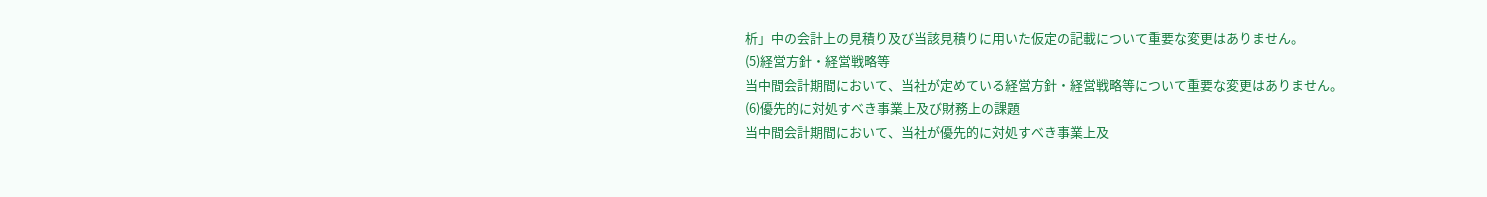析」中の会計上の見積り及び当該見積りに用いた仮定の記載について重要な変更はありません。
(5)経営方針・経営戦略等
当中間会計期間において、当社が定めている経営方針・経営戦略等について重要な変更はありません。
(6)優先的に対処すべき事業上及び財務上の課題
当中間会計期間において、当社が優先的に対処すべき事業上及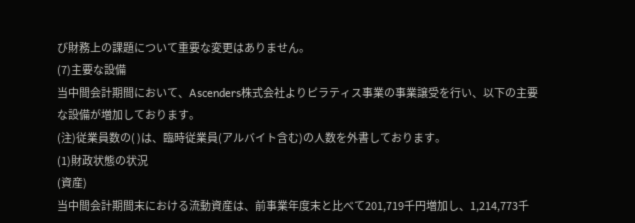び財務上の課題について重要な変更はありません。
(7)主要な設備
当中間会計期間において、Ascenders株式会社よりピラティス事業の事業譲受を行い、以下の主要な設備が増加しております。
(注)従業員数の( )は、臨時従業員(アルバイト含む)の人数を外書しております。
(1)財政状態の状況
(資産)
当中間会計期間末における流動資産は、前事業年度末と比べて201,719千円増加し、1,214,773千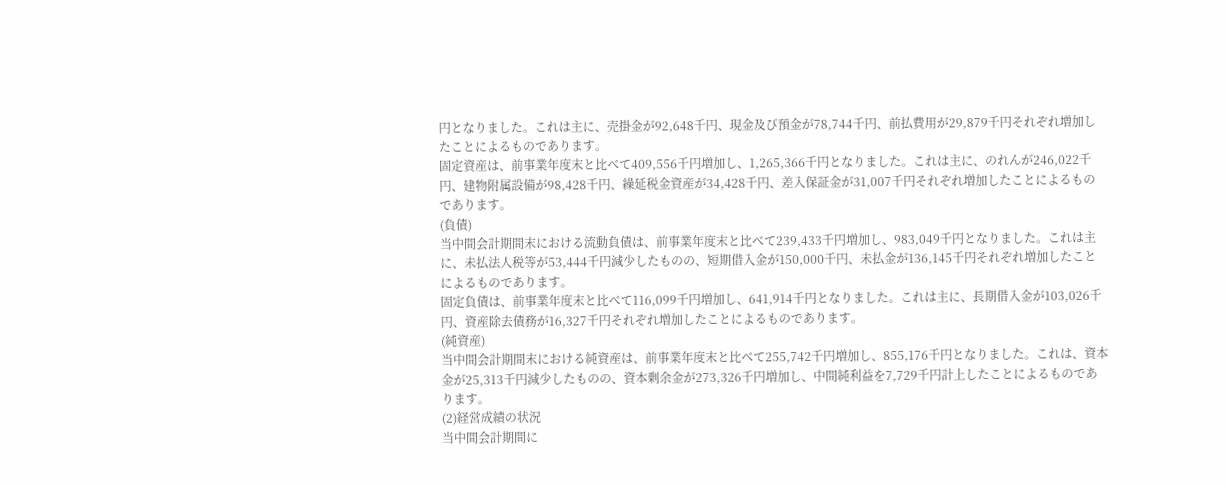円となりました。これは主に、売掛金が92,648千円、現金及び預金が78,744千円、前払費用が29,879千円それぞれ増加したことによるものであります。
固定資産は、前事業年度末と比べて409,556千円増加し、1,265,366千円となりました。これは主に、のれんが246,022千円、建物附属設備が98,428千円、繰延税金資産が34,428千円、差入保証金が31,007千円それぞれ増加したことによるものであります。
(負債)
当中間会計期間末における流動負債は、前事業年度末と比べて239,433千円増加し、983,049千円となりました。これは主に、未払法人税等が53,444千円減少したものの、短期借入金が150,000千円、未払金が136,145千円それぞれ増加したことによるものであります。
固定負債は、前事業年度末と比べて116,099千円増加し、641,914千円となりました。これは主に、長期借入金が103,026千円、資産除去債務が16,327千円それぞれ増加したことによるものであります。
(純資産)
当中間会計期間末における純資産は、前事業年度末と比べて255,742千円増加し、855,176千円となりました。これは、資本金が25,313千円減少したものの、資本剰余金が273,326千円増加し、中間純利益を7,729千円計上したことによるものであります。
(2)経営成績の状況
当中間会計期間に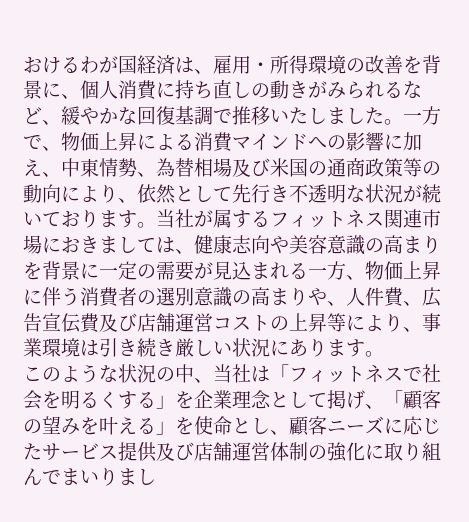おけるわが国経済は、雇用・所得環境の改善を背景に、個人消費に持ち直しの動きがみられるなど、緩やかな回復基調で推移いたしました。一方で、物価上昇による消費マインドへの影響に加え、中東情勢、為替相場及び米国の通商政策等の動向により、依然として先行き不透明な状況が続いております。当社が属するフィットネス関連市場におきましては、健康志向や美容意識の高まりを背景に一定の需要が見込まれる一方、物価上昇に伴う消費者の選別意識の高まりや、人件費、広告宣伝費及び店舗運営コストの上昇等により、事業環境は引き続き厳しい状況にあります。
このような状況の中、当社は「フィットネスで社会を明るくする」を企業理念として掲げ、「顧客の望みを叶える」を使命とし、顧客ニーズに応じたサービス提供及び店舗運営体制の強化に取り組んでまいりまし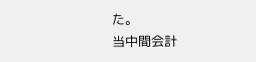た。
当中間会計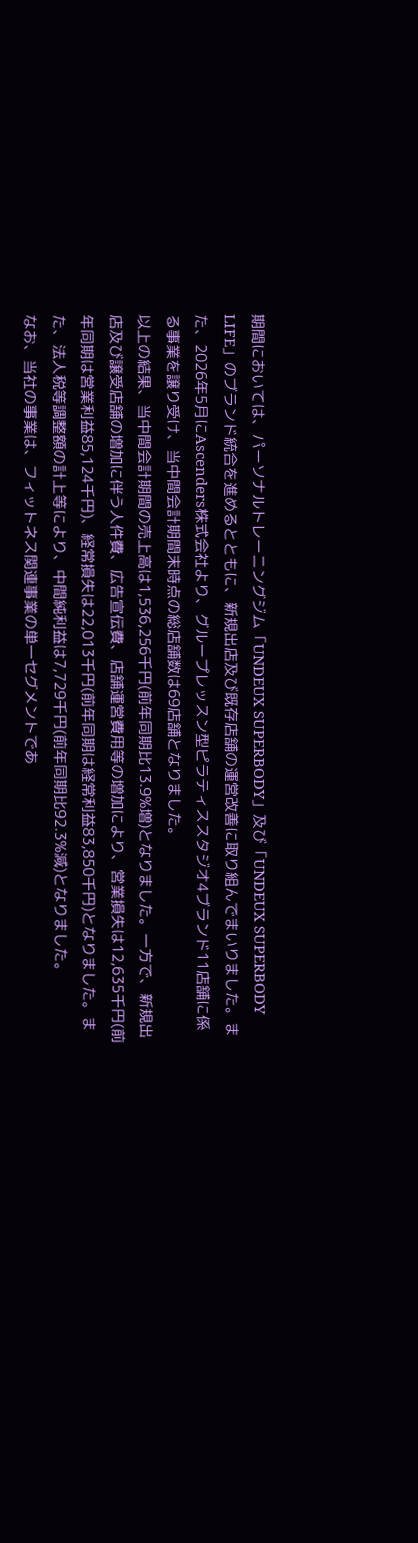期間においては、パーソナルトレーニングジム「UNDEUX SUPERBODY」及び「UNDEUX SUPERBODY LIFE」のブランド統合を進めるとともに、新規出店及び既存店舗の運営改善に取り組んでまいりました。また、2026年5月にAscenders株式会社より、グループレッスン型ピラティススタジオ4ブランド11店舗に係る事業を譲り受け、当中間会計期間末時点の総店舗数は69店舗となりました。
以上の結果、当中間会計期間の売上高は1,536,256千円(前年同期比13.9%増)となりました。一方で、新規出店及び譲受店舗の増加に伴う人件費、広告宣伝費、店舗運営費用等の増加により、営業損失は12,635千円(前年同期は営業利益85,124千円)、経常損失は22,013千円(前年同期は経常利益83,850千円)となりました。また、法人税等調整額の計上等により、中間純利益は7,729千円(前年同期比92.3%減)となりました。
なお、当社の事業は、フィットネス関連事業の単一セグメントであ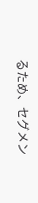るため、セグメン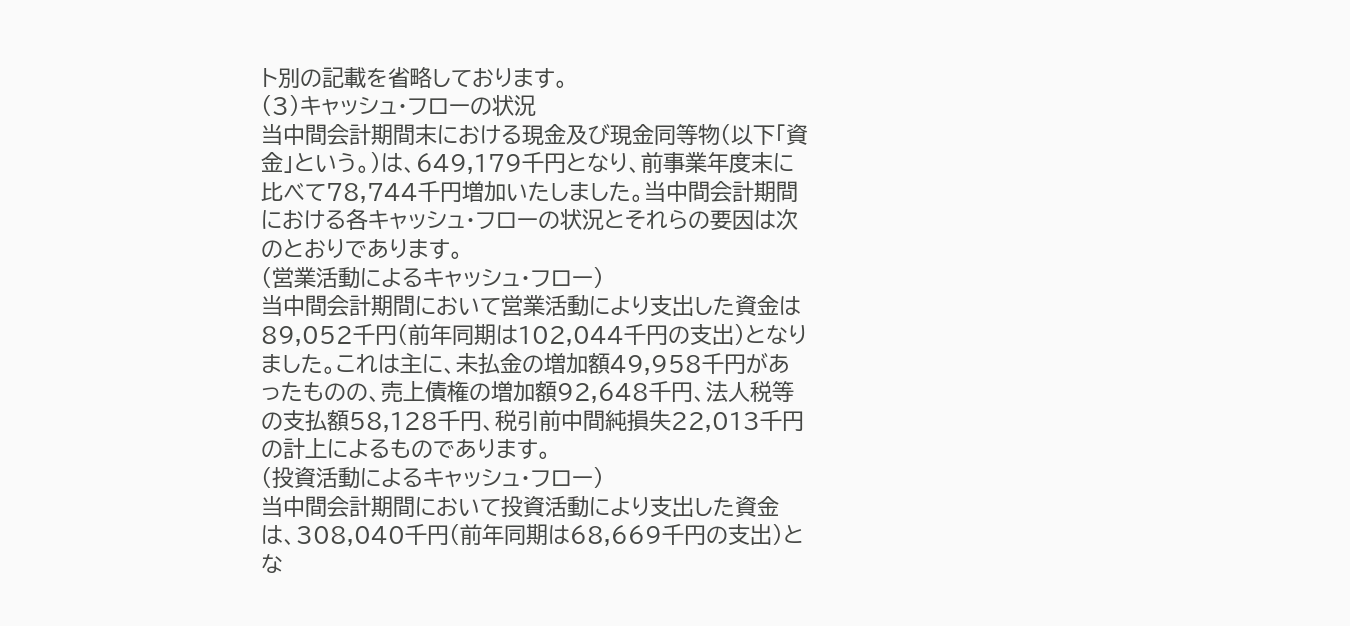ト別の記載を省略しております。
(3)キャッシュ・フローの状況
当中間会計期間末における現金及び現金同等物(以下「資金」という。)は、649,179千円となり、前事業年度末に比べて78,744千円増加いたしました。当中間会計期間における各キャッシュ・フローの状況とそれらの要因は次のとおりであります。
(営業活動によるキャッシュ・フロー)
当中間会計期間において営業活動により支出した資金は89,052千円(前年同期は102,044千円の支出)となりました。これは主に、未払金の増加額49,958千円があったものの、売上債権の増加額92,648千円、法人税等の支払額58,128千円、税引前中間純損失22,013千円の計上によるものであります。
(投資活動によるキャッシュ・フロー)
当中間会計期間において投資活動により支出した資金は、308,040千円(前年同期は68,669千円の支出)とな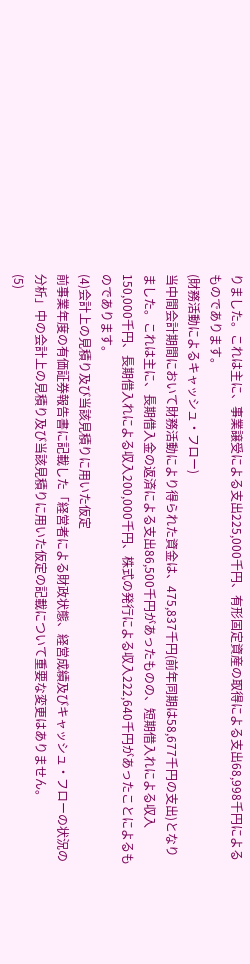りました。これは主に、事業譲受による支出225,000千円、有形固定資産の取得による支出68,998千円によるものであります。
(財務活動によるキャッシュ・フロー)
当中間会計期間において財務活動により得られた資金は、475,837千円(前年同期は58,677千円の支出)となりました。これは主に、長期借入金の返済による支出86,500千円があったものの、短期借入れによる収入150,000千円、長期借入れによる収入200,000千円、株式の発行による収入222,640千円があったことによるものであります。
(4)会計上の見積り及び当該見積りに用いた仮定
前事業年度の有価証券報告書に記載した「経営者による財政状態、経営成績及びキャッシュ・フローの状況の分析」中の会計上の見積り及び当該見積りに用いた仮定の記載について重要な変更はありません。
(5)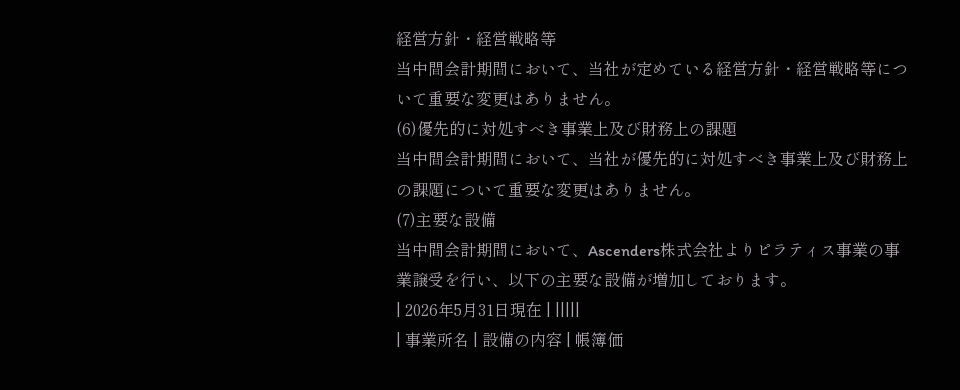経営方針・経営戦略等
当中間会計期間において、当社が定めている経営方針・経営戦略等について重要な変更はありません。
(6)優先的に対処すべき事業上及び財務上の課題
当中間会計期間において、当社が優先的に対処すべき事業上及び財務上の課題について重要な変更はありません。
(7)主要な設備
当中間会計期間において、Ascenders株式会社よりピラティス事業の事業譲受を行い、以下の主要な設備が増加しております。
| 2026年5月31日現在 | |||||
| 事業所名 | 設備の内容 | 帳簿価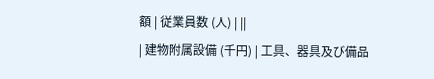額 | 従業員数 (人) | ||
| 建物附属設備 (千円) | 工具、器具及び備品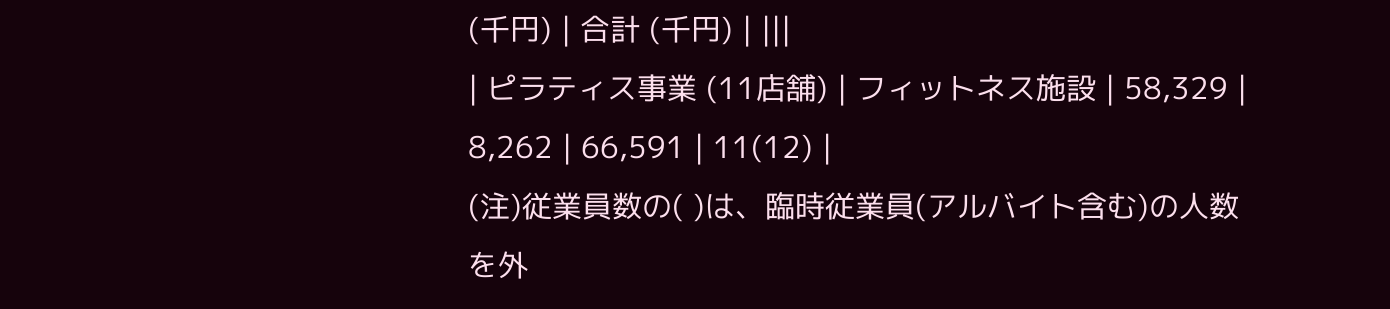(千円) | 合計 (千円) | |||
| ピラティス事業 (11店舗) | フィットネス施設 | 58,329 | 8,262 | 66,591 | 11(12) |
(注)従業員数の( )は、臨時従業員(アルバイト含む)の人数を外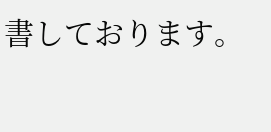書しております。